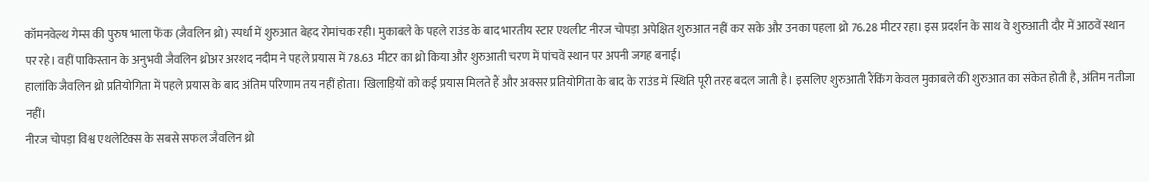कॉमनवेल्थ गेम्स की पुरुष भाला फेंक (जैवलिन थ्रो) स्पर्धा में शुरुआत बेहद रोमांचक रही। मुकाबले के पहले राउंड के बाद भारतीय स्टार एथलीट नीरज चोपड़ा अपेक्षित शुरुआत नहीं कर सके और उनका पहला थ्रो 76.28 मीटर रहा। इस प्रदर्शन के साथ वे शुरुआती दौर में आठवें स्थान पर रहे। वहीं पाकिस्तान के अनुभवी जैवलिन थ्रोअर अरशद नदीम ने पहले प्रयास में 78.63 मीटर का थ्रो किया और शुरुआती चरण में पांचवें स्थान पर अपनी जगह बनाई।
हालांकि जैवलिन थ्रो प्रतियोगिता में पहले प्रयास के बाद अंतिम परिणाम तय नहीं होता। खिलाड़ियों को कई प्रयास मिलते हैं और अक्सर प्रतियोगिता के बाद के राउंड में स्थिति पूरी तरह बदल जाती है। इसलिए शुरुआती रैंकिंग केवल मुकाबले की शुरुआत का संकेत होती है, अंतिम नतीजा नहीं।
नीरज चोपड़ा विश्व एथलेटिक्स के सबसे सफल जैवलिन थ्रो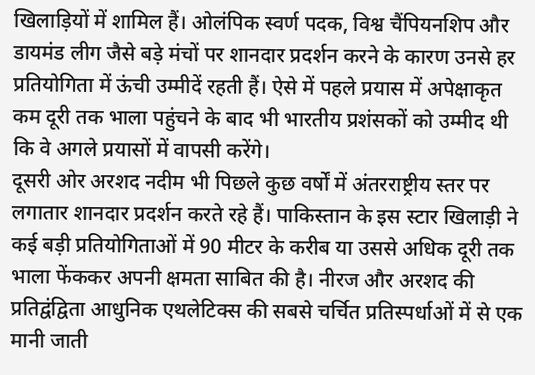खिलाड़ियों में शामिल हैं। ओलंपिक स्वर्ण पदक, विश्व चैंपियनशिप और डायमंड लीग जैसे बड़े मंचों पर शानदार प्रदर्शन करने के कारण उनसे हर प्रतियोगिता में ऊंची उम्मीदें रहती हैं। ऐसे में पहले प्रयास में अपेक्षाकृत कम दूरी तक भाला पहुंचने के बाद भी भारतीय प्रशंसकों को उम्मीद थी कि वे अगले प्रयासों में वापसी करेंगे।
दूसरी ओर अरशद नदीम भी पिछले कुछ वर्षों में अंतरराष्ट्रीय स्तर पर लगातार शानदार प्रदर्शन करते रहे हैं। पाकिस्तान के इस स्टार खिलाड़ी ने कई बड़ी प्रतियोगिताओं में 90 मीटर के करीब या उससे अधिक दूरी तक भाला फेंककर अपनी क्षमता साबित की है। नीरज और अरशद की प्रतिद्वंद्विता आधुनिक एथलेटिक्स की सबसे चर्चित प्रतिस्पर्धाओं में से एक मानी जाती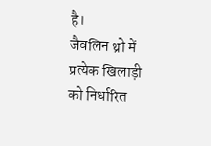है।
जैवलिन थ्रो में प्रत्येक खिलाड़ी को निर्धारित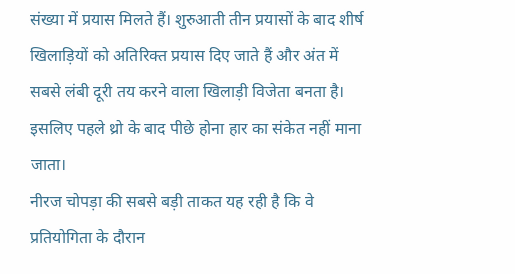संख्या में प्रयास मिलते हैं। शुरुआती तीन प्रयासों के बाद शीर्ष खिलाड़ियों को अतिरिक्त प्रयास दिए जाते हैं और अंत में सबसे लंबी दूरी तय करने वाला खिलाड़ी विजेता बनता है। इसलिए पहले थ्रो के बाद पीछे होना हार का संकेत नहीं माना जाता।
नीरज चोपड़ा की सबसे बड़ी ताकत यह रही है कि वे प्रतियोगिता के दौरान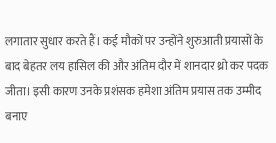लगातार सुधार करते हैं। कई मौकों पर उन्होंने शुरुआती प्रयासों के बाद बेहतर लय हासिल की और अंतिम दौर में शानदार थ्रो कर पदक जीता। इसी कारण उनके प्रशंसक हमेशा अंतिम प्रयास तक उम्मीद बनाए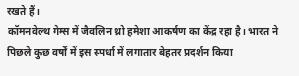रखते हैं।
कॉमनवेल्थ गेम्स में जैवलिन थ्रो हमेशा आकर्षण का केंद्र रहा है। भारत ने पिछले कुछ वर्षों में इस स्पर्धा में लगातार बेहतर प्रदर्शन किया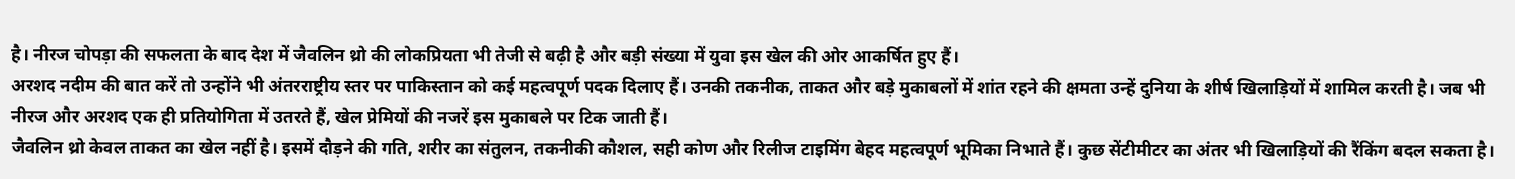है। नीरज चोपड़ा की सफलता के बाद देश में जैवलिन थ्रो की लोकप्रियता भी तेजी से बढ़ी है और बड़ी संख्या में युवा इस खेल की ओर आकर्षित हुए हैं।
अरशद नदीम की बात करें तो उन्होंने भी अंतरराष्ट्रीय स्तर पर पाकिस्तान को कई महत्वपूर्ण पदक दिलाए हैं। उनकी तकनीक, ताकत और बड़े मुकाबलों में शांत रहने की क्षमता उन्हें दुनिया के शीर्ष खिलाड़ियों में शामिल करती है। जब भी नीरज और अरशद एक ही प्रतियोगिता में उतरते हैं, खेल प्रेमियों की नजरें इस मुकाबले पर टिक जाती हैं।
जैवलिन थ्रो केवल ताकत का खेल नहीं है। इसमें दौड़ने की गति, शरीर का संतुलन, तकनीकी कौशल, सही कोण और रिलीज टाइमिंग बेहद महत्वपूर्ण भूमिका निभाते हैं। कुछ सेंटीमीटर का अंतर भी खिलाड़ियों की रैंकिंग बदल सकता है।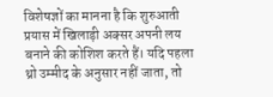विशेषज्ञों का मानना है कि शुरुआती प्रयास में खिलाड़ी अक्सर अपनी लय बनाने की कोशिश करते हैं। यदि पहला थ्रो उम्मीद के अनुसार नहीं जाता, तो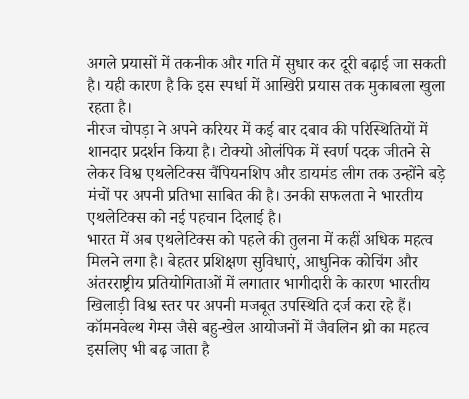अगले प्रयासों में तकनीक और गति में सुधार कर दूरी बढ़ाई जा सकती है। यही कारण है कि इस स्पर्धा में आखिरी प्रयास तक मुकाबला खुला रहता है।
नीरज चोपड़ा ने अपने करियर में कई बार दबाव की परिस्थितियों में शानदार प्रदर्शन किया है। टोक्यो ओलंपिक में स्वर्ण पदक जीतने से लेकर विश्व एथलेटिक्स चैंपियनशिप और डायमंड लीग तक उन्होंने बड़े मंचों पर अपनी प्रतिभा साबित की है। उनकी सफलता ने भारतीय एथलेटिक्स को नई पहचान दिलाई है।
भारत में अब एथलेटिक्स को पहले की तुलना में कहीं अधिक महत्व मिलने लगा है। बेहतर प्रशिक्षण सुविधाएं, आधुनिक कोचिंग और अंतरराष्ट्रीय प्रतियोगिताओं में लगातार भागीदारी के कारण भारतीय खिलाड़ी विश्व स्तर पर अपनी मजबूत उपस्थिति दर्ज करा रहे हैं।
कॉमनवेल्थ गेम्स जैसे बहु-खेल आयोजनों में जैवलिन थ्रो का महत्व इसलिए भी बढ़ जाता है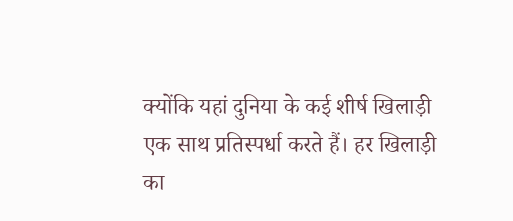क्योंकि यहां दुनिया के कई शीर्ष खिलाड़ी एक साथ प्रतिस्पर्धा करते हैं। हर खिलाड़ी का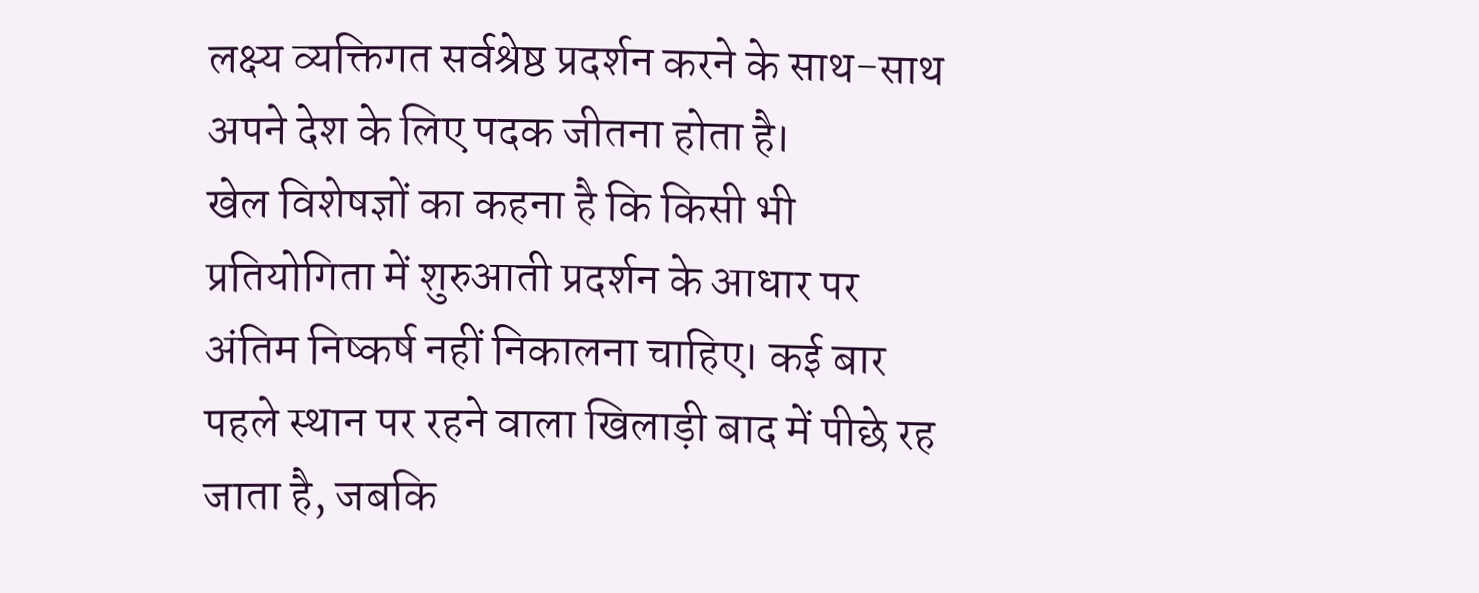लक्ष्य व्यक्तिगत सर्वश्रेष्ठ प्रदर्शन करने के साथ-साथ अपने देश के लिए पदक जीतना होता है।
खेल विशेषज्ञों का कहना है कि किसी भी प्रतियोगिता में शुरुआती प्रदर्शन के आधार पर अंतिम निष्कर्ष नहीं निकालना चाहिए। कई बार पहले स्थान पर रहने वाला खिलाड़ी बाद में पीछे रह जाता है, जबकि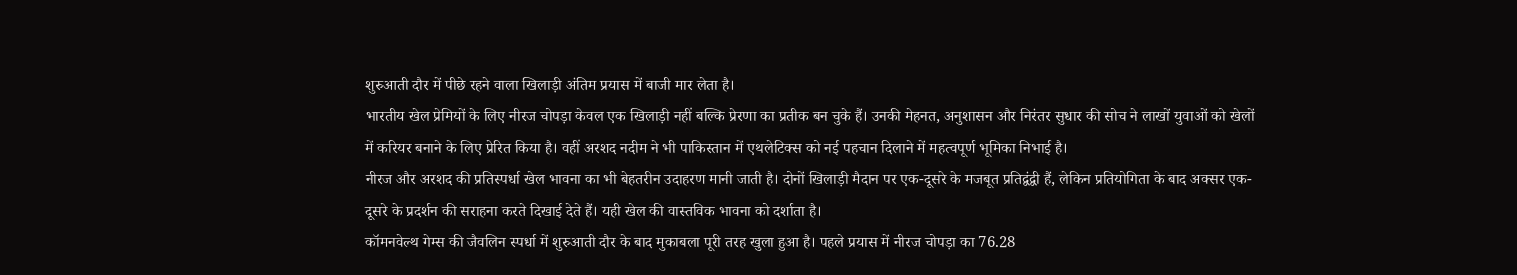शुरुआती दौर में पीछे रहने वाला खिलाड़ी अंतिम प्रयास में बाजी मार लेता है।
भारतीय खेल प्रेमियों के लिए नीरज चोपड़ा केवल एक खिलाड़ी नहीं बल्कि प्रेरणा का प्रतीक बन चुके हैं। उनकी मेहनत, अनुशासन और निरंतर सुधार की सोच ने लाखों युवाओं को खेलों में करियर बनाने के लिए प्रेरित किया है। वहीं अरशद नदीम ने भी पाकिस्तान में एथलेटिक्स को नई पहचान दिलाने में महत्वपूर्ण भूमिका निभाई है।
नीरज और अरशद की प्रतिस्पर्धा खेल भावना का भी बेहतरीन उदाहरण मानी जाती है। दोनों खिलाड़ी मैदान पर एक-दूसरे के मजबूत प्रतिद्वंद्वी हैं, लेकिन प्रतियोगिता के बाद अक्सर एक-दूसरे के प्रदर्शन की सराहना करते दिखाई देते हैं। यही खेल की वास्तविक भावना को दर्शाता है।
कॉमनवेल्थ गेम्स की जैवलिन स्पर्धा में शुरुआती दौर के बाद मुकाबला पूरी तरह खुला हुआ है। पहले प्रयास में नीरज चोपड़ा का 76.28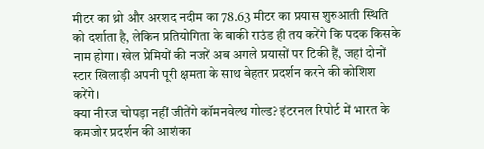मीटर का थ्रो और अरशद नदीम का 78.63 मीटर का प्रयास शुरुआती स्थिति को दर्शाता है, लेकिन प्रतियोगिता के बाकी राउंड ही तय करेंगे कि पदक किसके नाम होगा। खेल प्रेमियों की नजरें अब अगले प्रयासों पर टिकी हैं, जहां दोनों स्टार खिलाड़ी अपनी पूरी क्षमता के साथ बेहतर प्रदर्शन करने की कोशिश करेंगे।
क्या नीरज चोपड़ा नहीं जीतेंगे कॉमनवेल्थ गोल्ड? इंटरनल रिपोर्ट में भारत के कमजोर प्रदर्शन की आशंका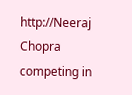http://Neeraj Chopra competing in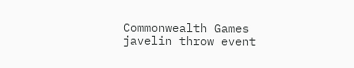Commonwealth Games javelin throw event